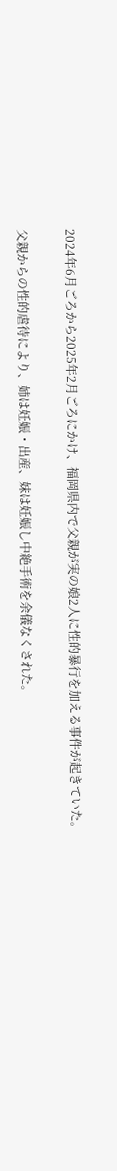2024年6月ごろから2025年2月ごろにかけ、福岡県内で父親が実の娘2人に性的暴行を加える事件が起きていた。

父親からの性的虐待により、姉は妊娠・出産、妹は妊娠し中絶手術を余儀なくされた。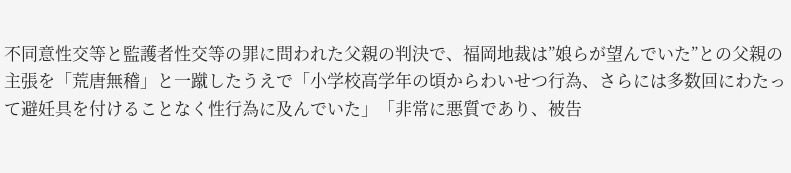不同意性交等と監護者性交等の罪に問われた父親の判決で、福岡地裁は”娘らが望んでいた”との父親の主張を「荒唐無稽」と一蹴したうえで「小学校高学年の頃からわいせつ行為、さらには多数回にわたって避妊具を付けることなく性行為に及んでいた」「非常に悪質であり、被告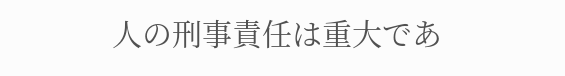人の刑事責任は重大であ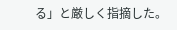る」と厳しく指摘した。